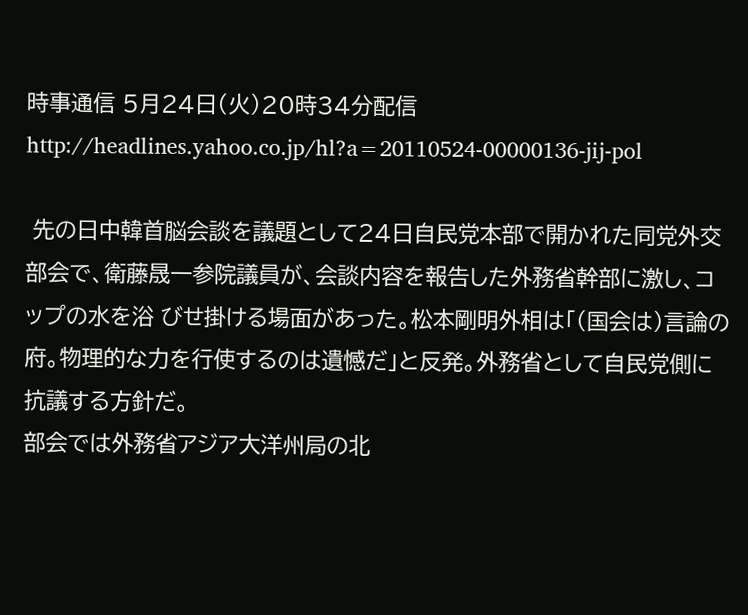時事通信 5月24日(火)20時34分配信
http://headlines.yahoo.co.jp/hl?a=20110524-00000136-jij-pol

 先の日中韓首脳会談を議題として24日自民党本部で開かれた同党外交部会で、衛藤晟一参院議員が、会談内容を報告した外務省幹部に激し、コップの水を浴 びせ掛ける場面があった。松本剛明外相は「(国会は)言論の府。物理的な力を行使するのは遺憾だ」と反発。外務省として自民党側に抗議する方針だ。
部会では外務省アジア大洋州局の北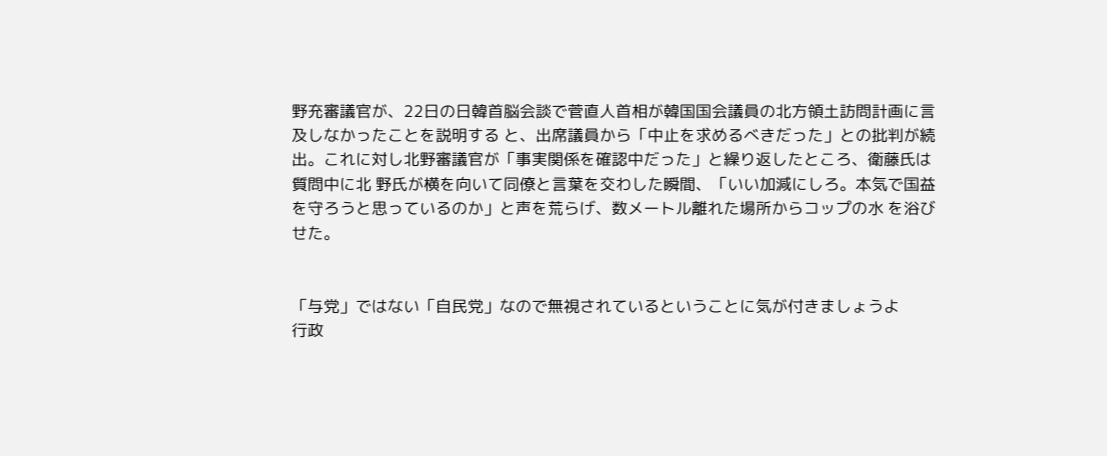野充審議官が、22日の日韓首脳会談で菅直人首相が韓国国会議員の北方領土訪問計画に言及しなかったことを説明する と、出席議員から「中止を求めるべきだった」との批判が続出。これに対し北野審議官が「事実関係を確認中だった」と繰り返したところ、衛藤氏は質問中に北 野氏が横を向いて同僚と言葉を交わした瞬間、「いい加減にしろ。本気で国益を守ろうと思っているのか」と声を荒らげ、数メートル離れた場所からコップの水 を浴びせた。


「与党」ではない「自民党」なので無視されているということに気が付きましょうよ
行政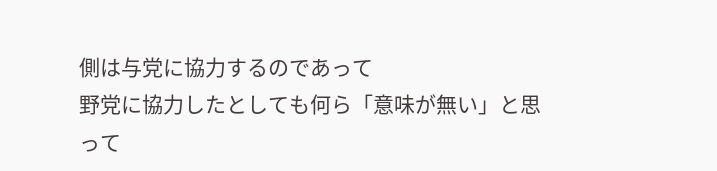側は与党に協力するのであって
野党に協力したとしても何ら「意味が無い」と思って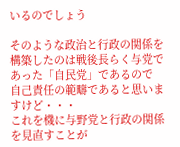いるのでしょう

そのような政治と行政の関係を構築したのは戦後長らく与党であった「自民党」であるので
自己責任の範疇であると思いますけど・・・
これを機に与野党と行政の関係を見直すことが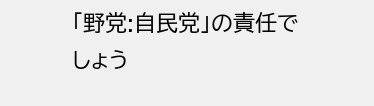「野党:自民党」の責任でしょう